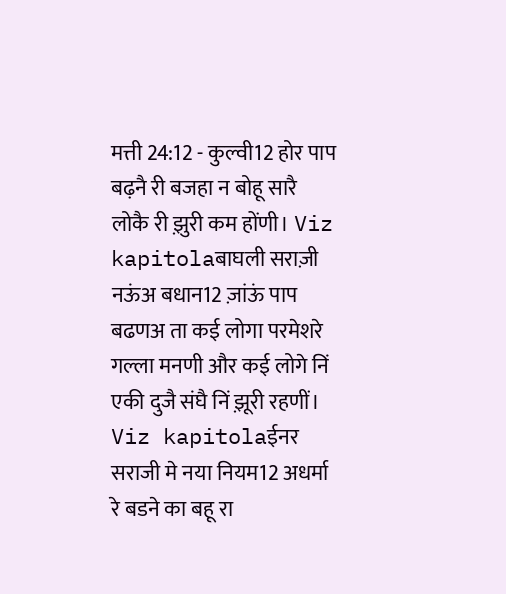मत्ती 24:12 - कुल्वी12 होर पाप बढ़नै री बजहा न बोहू सारै लोकै री झ़ुरी कम होंणी। Viz kapitolaबाघली सराज़ी नऊंअ बधान12 ज़ांऊं पाप बढणअ ता कई लोगा परमेशरे गल्ला मनणी और कई लोगे निं एकी दुजै संघै निं झ़ूरी रहणीं। Viz kapitolaईनर सराजी मे नया नियम12 अधर्मा रे बडने का बहू रा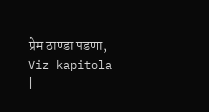प्रेम ठाण्डा पडणा, Viz kapitola |